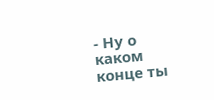- Ну о каком конце ты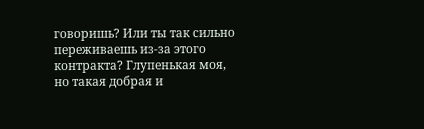говоришь? Или ты так сильно переживаешь из-за этого контракта? Глупенькая моя, но такая добрая и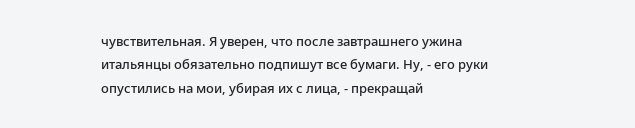чувствительная. Я уверен, что после завтрашнего ужина итальянцы обязательно подпишут все бумаги. Ну, - его руки опустились на мои, убирая их с лица, - прекращай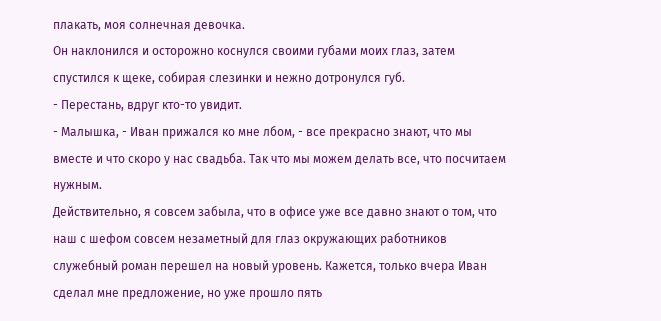плакать, моя солнечная девочка.
Он наклонился и осторожно коснулся своими губами моих глаз, затем спустился к щеке, собирая слезинки и нежно дотронулся губ.
- Перестань, вдруг кто-то увидит.
- Малышка, - Иван прижался ко мне лбом, - все прекрасно знают, что мы вместе и что скоро у нас свадьба. Так что мы можем делать все, что посчитаем нужным.
Действительно, я совсем забыла, что в офисе уже все давно знают о том, что наш с шефом совсем незаметный для глаз окружающих работников служебный роман перешел на новый уровень. Кажется, только вчера Иван сделал мне предложение, но уже прошло пять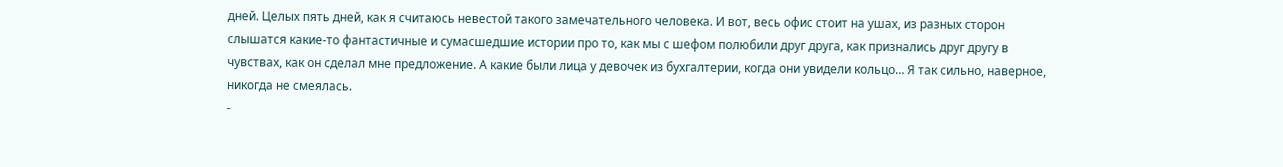дней. Целых пять дней, как я считаюсь невестой такого замечательного человека. И вот, весь офис стоит на ушах, из разных сторон слышатся какие-то фантастичные и сумасшедшие истории про то, как мы с шефом полюбили друг друга, как признались друг другу в чувствах, как он сделал мне предложение. А какие были лица у девочек из бухгалтерии, когда они увидели кольцо… Я так сильно, наверное, никогда не смеялась.
-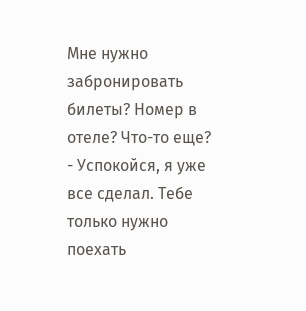Мне нужно забронировать билеты? Номер в отеле? Что-то еще?
- Успокойся, я уже все сделал. Тебе только нужно поехать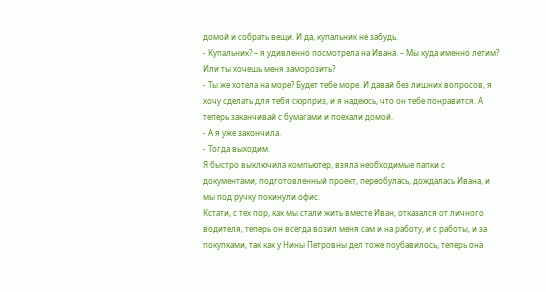домой и собрать вещи. И да, купальник не забудь.
- Купальник? – я удивленно посмотрела на Ивана. – Мы куда именно летим? Или ты хочешь меня заморозить?
- Ты же хотела на море? Будет тебе море. И давай без лишних вопросов, я хочу сделать для тебя сюрприз, и я надеюсь, что он тебе понравится. А теперь заканчивай с бумагами и поехали домой.
- А я уже закончила.
- Тогда выходим.
Я быстро выключила компьютер, взяла необходимые папки с документами, подготовленный проект, переобулась, дождалась Ивана, и мы под ручку покинули офис.
Кстати, с тех пор, как мы стали жить вместе Иван, отказался от личного водителя, теперь он всегда возил меня сам и на работу, и с работы, и за покупками, так как у Нины Петровны дел тоже поубавилось, теперь она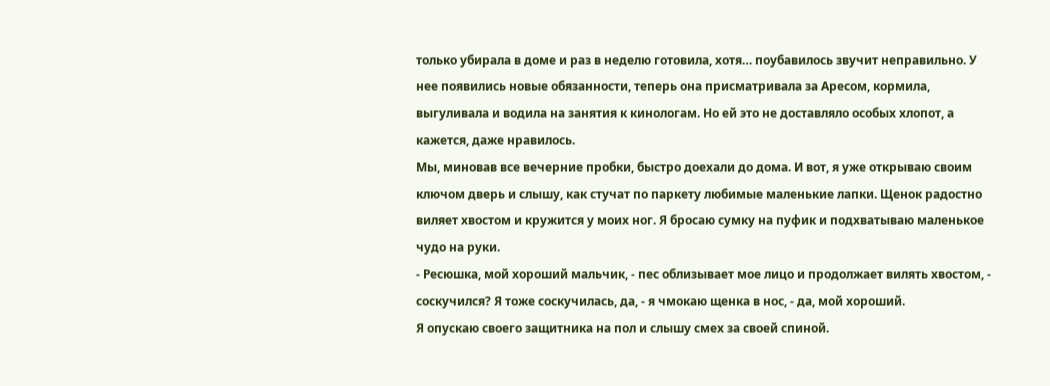только убирала в доме и раз в неделю готовила, хотя… поубавилось звучит неправильно. У нее появились новые обязанности, теперь она присматривала за Аресом, кормила, выгуливала и водила на занятия к кинологам. Но ей это не доставляло особых хлопот, а кажется, даже нравилось.
Мы, миновав все вечерние пробки, быстро доехали до дома. И вот, я уже открываю своим ключом дверь и слышу, как стучат по паркету любимые маленькие лапки. Щенок радостно виляет хвостом и кружится у моих ног. Я бросаю сумку на пуфик и подхватываю маленькое чудо на руки.
- Ресюшка, мой хороший мальчик, - пес облизывает мое лицо и продолжает вилять хвостом, - соскучился? Я тоже соскучилась, да, - я чмокаю щенка в нос, - да, мой хороший.
Я опускаю своего защитника на пол и слышу смех за своей спиной.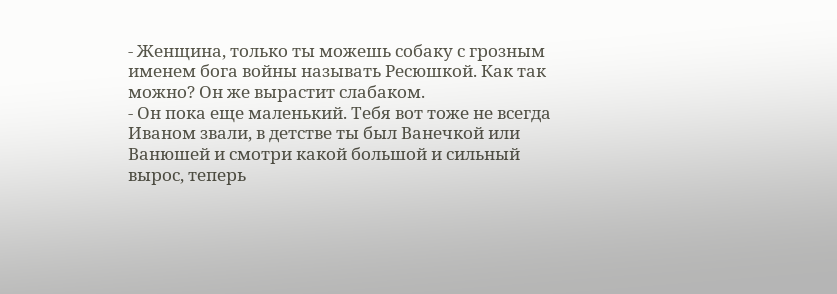- Женщина, только ты можешь собаку с грозным именем бога войны называть Ресюшкой. Как так можно? Он же вырастит слабаком.
- Он пока еще маленький. Тебя вот тоже не всегда Иваном звали, в детстве ты был Ванечкой или Ванюшей и смотри какой большой и сильный вырос, теперь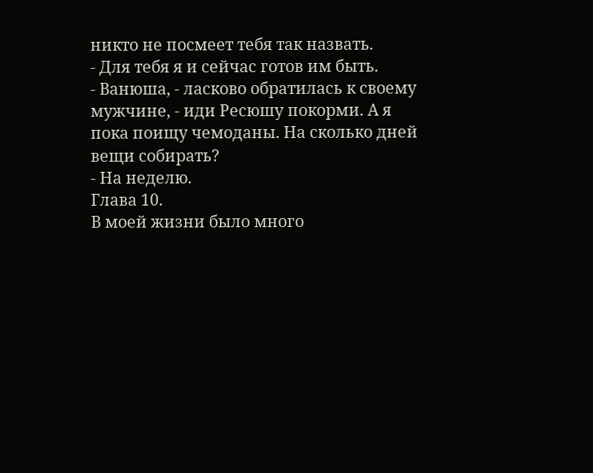никто не посмеет тебя так назвать.
- Для тебя я и сейчас готов им быть.
- Ванюша, - ласково обратилась к своему мужчине, - иди Ресюшу покорми. А я пока поищу чемоданы. На сколько дней вещи собирать?
- На неделю.
Глава 10.
В моей жизни было много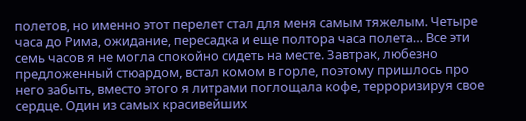полетов, но именно этот перелет стал для меня самым тяжелым. Четыре часа до Рима, ожидание, пересадка и еще полтора часа полета… Все эти семь часов я не могла спокойно сидеть на месте. Завтрак, любезно предложенный стюардом, встал комом в горле, поэтому пришлось про него забыть, вместо этого я литрами поглощала кофе, терроризируя свое сердце. Один из самых красивейших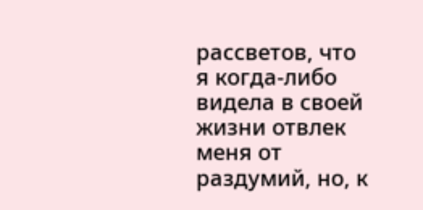рассветов, что я когда-либо видела в своей жизни отвлек меня от раздумий, но, к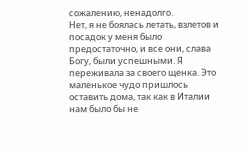сожалению, ненадолго.
Нет, я не боялась летать, взлетов и посадок у меня было предостаточно, и все они, слава Богу, были успешными. Я переживала за своего щенка. Это маленькое чудо пришлось оставить дома, так как в Италии нам было бы не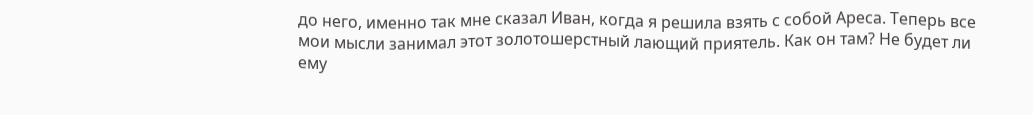до него, именно так мне сказал Иван, когда я решила взять с собой Ареса. Теперь все мои мысли занимал этот золотошерстный лающий приятель. Как он там? Не будет ли ему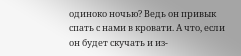одиноко ночью? Ведь он привык спать с нами в кровати. А что, если он будет скучать и из-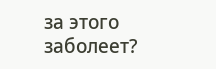за этого заболеет?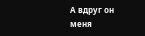А вдруг он меня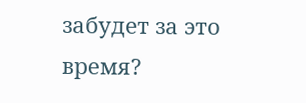забудет за это время?